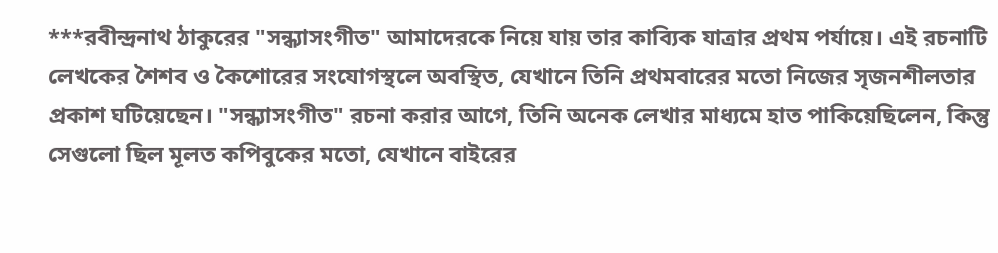***রবীন্দ্রনাথ ঠাকুরের "সন্ধ্যাসংগীত" আমাদেরকে নিয়ে যায় তার কাব্যিক যাত্রার প্রথম পর্যায়ে। এই রচনাটি লেখকের শৈশব ও কৈশোরের সংযোগস্থলে অবস্থিত, যেখানে তিনি প্রথমবারের মতো নিজের সৃজনশীলতার প্রকাশ ঘটিয়েছেন। "সন্ধ্যাসংগীত" রচনা করার আগে, তিনি অনেক লেখার মাধ্যমে হাত পাকিয়েছিলেন, কিন্তু সেগুলো ছিল মূলত কপিবুকের মতো, যেখানে বাইরের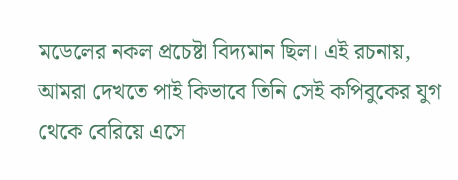মডেলের নকল প্রচেষ্টা বিদ্যমান ছিল। এই রচনায়, আমরা দেখতে পাই কিভাবে তিনি সেই কপিবুকের যুগ থেকে বেরিয়ে এসে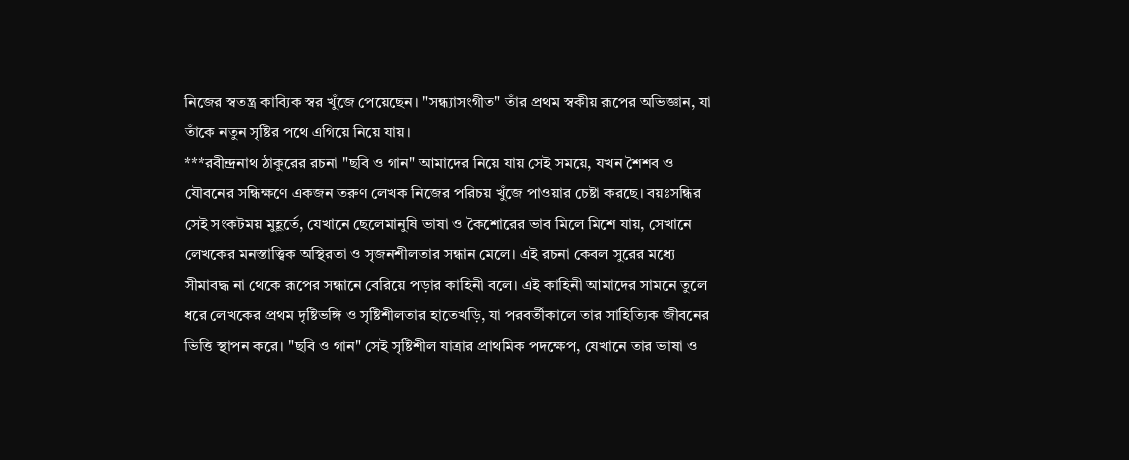নিজের স্বতন্ত্র কাব্যিক স্বর খুঁজে পেয়েছেন। "সন্ধ্যাসংগীত" তাঁর প্রথম স্বকীয় রূপের অভিজ্ঞান, যা তাঁকে নতুন সৃষ্টির পথে এগিয়ে নিয়ে যায়।
***রবীন্দ্রনাথ ঠাকুরের রচনা "ছবি ও গান" আমাদের নিয়ে যায় সেই সময়ে, যখন শৈশব ও যৌবনের সন্ধিক্ষণে একজন তরুণ লেখক নিজের পরিচয় খুঁজে পাওয়ার চেষ্টা করছে। বয়ঃসন্ধির সেই সংকটময় মুহূর্তে, যেখানে ছেলেমানুষি ভাষা ও কৈশোরের ভাব মিলে মিশে যায়, সেখানে লেখকের মনস্তাত্ত্বিক অস্থিরতা ও সৃজনশীলতার সন্ধান মেলে। এই রচনা কেবল সুরের মধ্যে সীমাবদ্ধ না থেকে রূপের সন্ধানে বেরিয়ে পড়ার কাহিনী বলে। এই কাহিনী আমাদের সামনে তুলে ধরে লেখকের প্রথম দৃষ্টিভঙ্গি ও সৃষ্টিশীলতার হাতেখড়ি, যা পরবর্তীকালে তার সাহিত্যিক জীবনের ভিত্তি স্থাপন করে। "ছবি ও গান" সেই সৃষ্টিশীল যাত্রার প্রাথমিক পদক্ষেপ, যেখানে তার ভাষা ও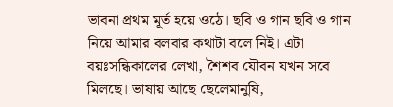ভাবনা প্রথম মূর্ত হয়ে ওঠে। ছবি ও গান ছবি ও গান নিয়ে আমার বলবার কথাটা বলে নিই। এটা বয়ঃসন্ধিকালের লেখা, শৈশব যৌবন যখন সবে মিলছে। ভাষায় আছে ছেলেমানুষি,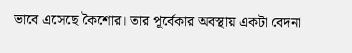ভাবে এসেছে কৈশোর। তার পূর্বেকার অবস্থায় একটা বেদনা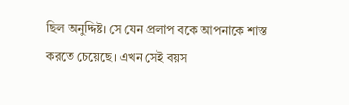ছিল অনুদ্দিষ্ট। সে যেন প্রলাপ বকে আপনাকে শাস্ত করতে চেয়েছে। এখন সেই বয়স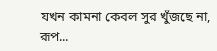যখন কামনা কেবল সুর খুঁজছে না, রূপ...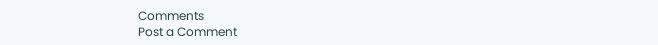Comments
Post a Comment